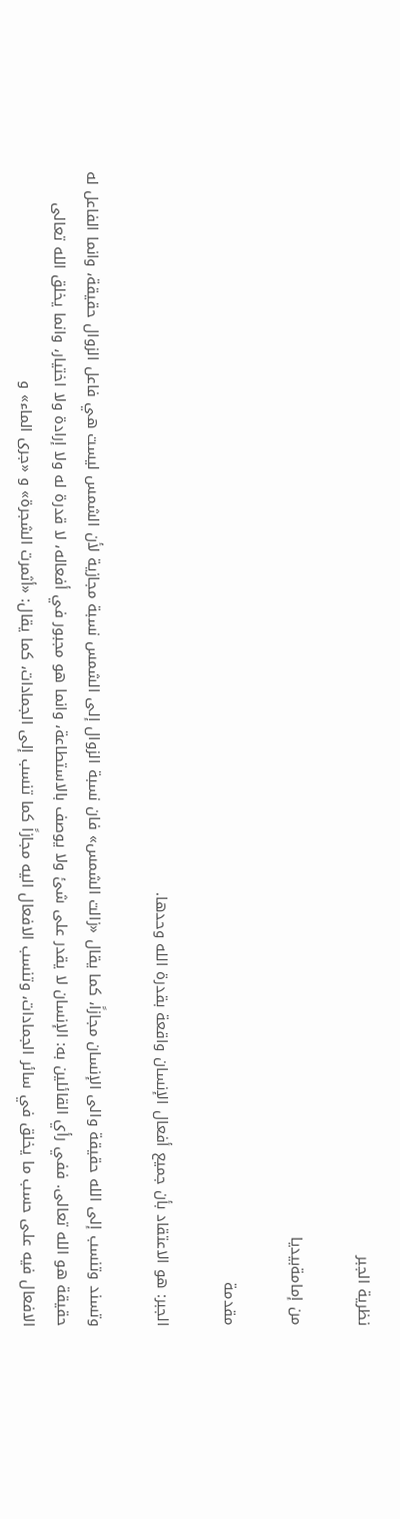نظرية الجبر

من إمامةبيديا

مقدمة

الجبر: هو الاعتقاد بأن جميع أفعال الإنسان واقعة بقدرة الله وحدها.

وتسند وتنسب إلى الله حقيقة والى الإنسان مجازاً، كما يقال «زالت الشمس» فان نسبة الزوال إلى الشمس نسبة مجازية لأن الشمس ليست هي فاعل الزوال حقيقة، وانما الفاعل له حقيقة هو الله تعالى. ففي رأي القائلين به: الإنسان لا يقدر على شئ ولا يوصف بالاستطاعة، وانما هو مجبور في أفعاله، لا قدرة له ولا إرادة ولا اختيار، وانما يخلق الله تعالى الافعال فيه على حسب ما يخلق في سائر الجمادات، وتنسب الافعال اليه مجازاً كما تنسب إلى الجمادات، كما يقال: «أثمرت الشجرة» و «جرى الماء» و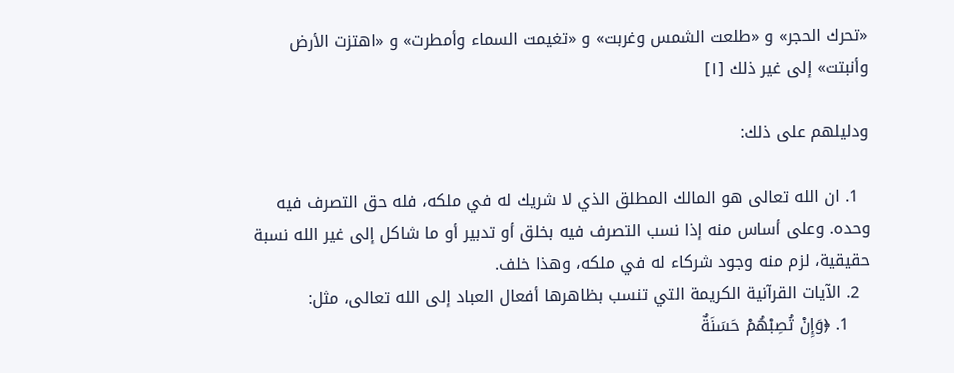«تحرك الحجر» و «طلعت الشمس وغربت» و «تغيمت السماء وأمطرت» و «اهتزت الأرض وأنبتت» إلى غير ذلك [١]

ودليلهم على ذلك:

  1. ان الله تعالى هو المالك المطلق الذي لا شريك له في ملكه، فله حق التصرف فيه وحده. وعلى أساس منه إذا نسب التصرف فيه بخلق أو تدبير أو ما شاكل إلى غير الله نسبة حقيقية، لزم منه وجود شركاء له في ملكه، وهذا خلف.
  2. الآيات القرآنية الكريمة التي تنسب بظاهرها أفعال العباد إلى الله تعالى، مثل:
    1. ﴿وَإِنْ تُصِبْهُمْ حَسَنَةٌ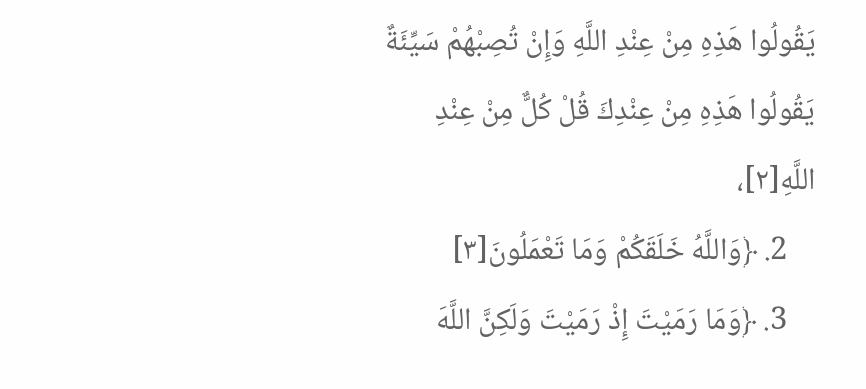يَقُولُوا هَذِهِ مِنْ عِنْدِ اللَّهِ وَإِنْ تُصِبْهُمْ سَيِّئَةٌ يَقُولُوا هَذِهِ مِنْ عِنْدِكَ قُلْ كُلٌّ مِنْ عِنْدِ اللَّهِ[٢]،
    2. ﴿وَاللَّهُ خَلَقَكُمْ وَمَا تَعْمَلُونَ[٣]
    3. ﴿وَمَا رَمَيْتَ إِذْ رَمَيْتَ وَلَكِنَّ اللَّهَ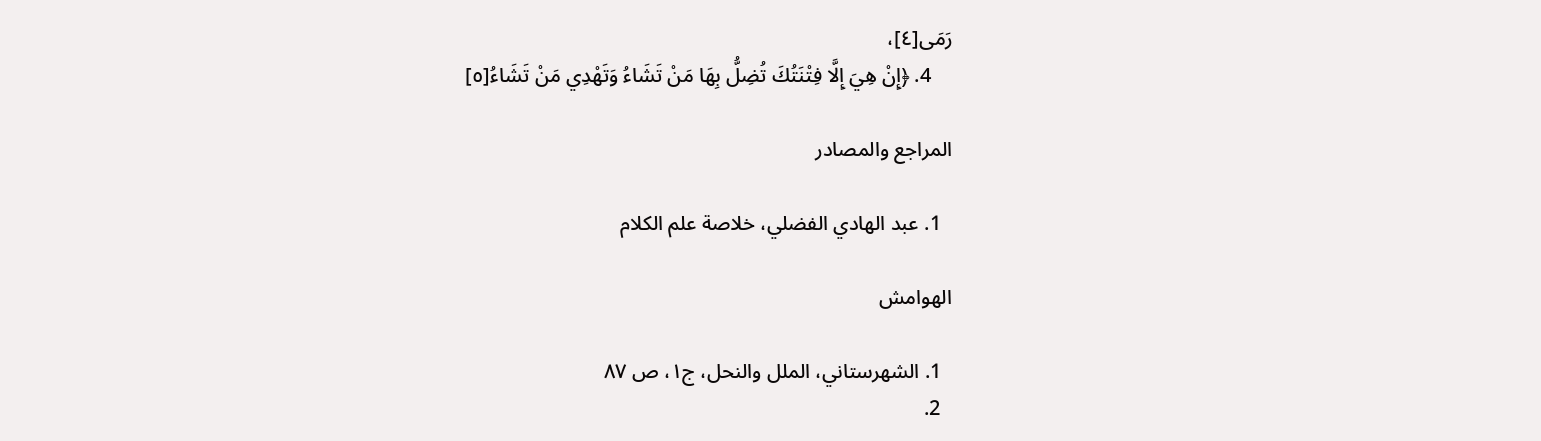رَمَى[٤]،
    4. ﴿إِنْ هِيَ إِلَّا فِتْنَتُكَ تُضِلُّ بِهَا مَنْ تَشَاءُ وَتَهْدِي مَنْ تَشَاءُ[٥]

المراجع والمصادر

  1. عبد الهادي الفضلي، خلاصة علم الكلام

الهوامش

  1. الشهرستاني، الملل والنحل، ج١، ص ٨٧
  2.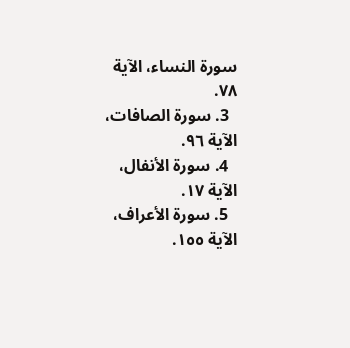سورة النساء، الآية ٧٨.
  3. سورة الصافات، الآية ٩٦.
  4. سورة الأنفال، الآية ١٧.
  5. سورة الأعراف، الآية ١٥٥.